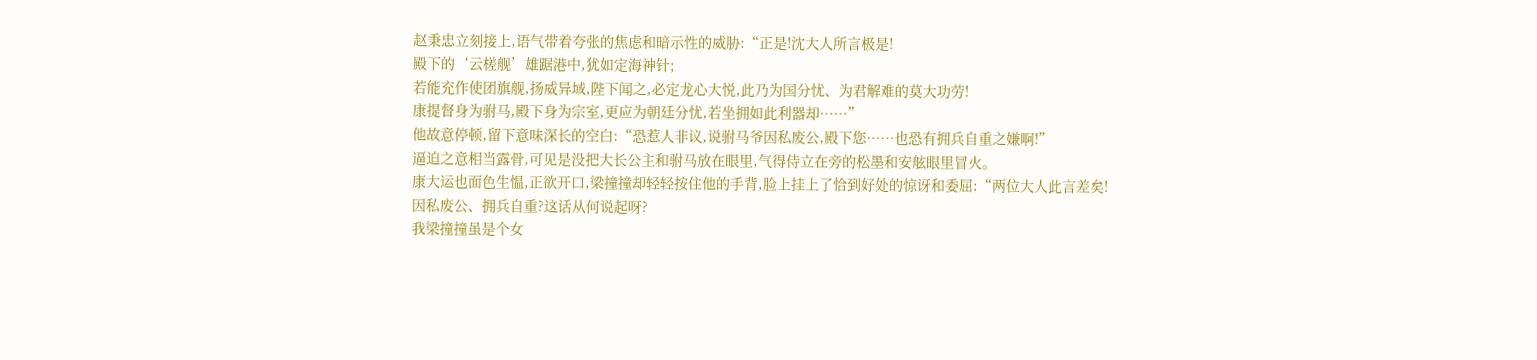赵秉忠立刻接上,语气带着夸张的焦虑和暗示性的威胁:“正是!沈大人所言极是!
殿下的‘云槎舰’雄踞港中,犹如定海神针;
若能充作使团旗舰,扬威异域,陛下闻之,必定龙心大悦,此乃为国分忧、为君解难的莫大功劳!
康提督身为驸马,殿下身为宗室,更应为朝廷分忧,若坐拥如此利器却……”
他故意停顿,留下意味深长的空白:“恐惹人非议,说驸马爷因私废公,殿下您……也恐有拥兵自重之嫌啊!”
逼迫之意相当露骨,可见是没把大长公主和驸马放在眼里,气得侍立在旁的松墨和安舷眼里冒火。
康大运也面色生愠,正欲开口,梁撞撞却轻轻按住他的手背,脸上挂上了恰到好处的惊讶和委屈:“两位大人此言差矣!
因私废公、拥兵自重?这话从何说起呀?
我梁撞撞虽是个女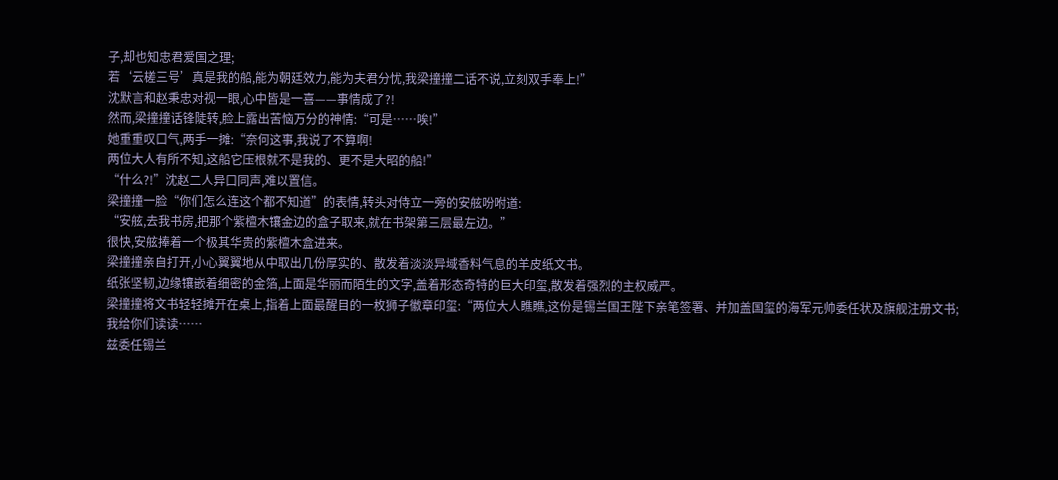子,却也知忠君爱国之理;
若‘云槎三号’真是我的船,能为朝廷效力,能为夫君分忧,我梁撞撞二话不说,立刻双手奉上!”
沈默言和赵秉忠对视一眼,心中皆是一喜——事情成了?!
然而,梁撞撞话锋陡转,脸上露出苦恼万分的神情:“可是……唉!”
她重重叹口气,两手一摊:“奈何这事,我说了不算啊!
两位大人有所不知,这船它压根就不是我的、更不是大昭的船!”
“什么?!”沈赵二人异口同声,难以置信。
梁撞撞一脸“你们怎么连这个都不知道”的表情,转头对侍立一旁的安舷吩咐道:
“安舷,去我书房,把那个紫檀木镶金边的盒子取来,就在书架第三层最左边。”
很快,安舷捧着一个极其华贵的紫檀木盒进来。
梁撞撞亲自打开,小心翼翼地从中取出几份厚实的、散发着淡淡异域香料气息的羊皮纸文书。
纸张坚韧,边缘镶嵌着细密的金箔,上面是华丽而陌生的文字,盖着形态奇特的巨大印玺,散发着强烈的主权威严。
梁撞撞将文书轻轻摊开在桌上,指着上面最醒目的一枚狮子徽章印玺:“两位大人瞧瞧,这份是锡兰国王陛下亲笔签署、并加盖国玺的海军元帅委任状及旗舰注册文书;
我给你们读读……
兹委任锡兰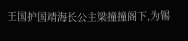王国护国靖海长公主梁撞撞阁下,为锡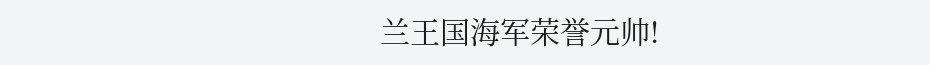兰王国海军荣誉元帅!